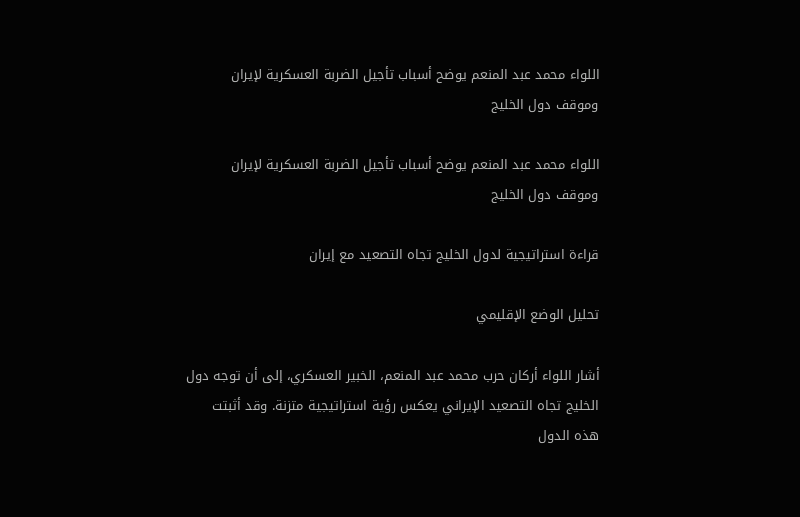اللواء محمد عبد المنعم يوضح أسباب تأجيل الضربة العسكرية لإيران وموقف دول الخليج

اللواء محمد عبد المنعم يوضح أسباب تأجيل الضربة العسكرية لإيران وموقف دول الخليج

قراءة استراتيجية لدول الخليج تجاه التصعيد مع إيران

تحليل الوضع الإقليمي

أشار اللواء أركان حرب محمد عبد المنعم، الخبير العسكري، إلى أن توجه دول الخليج تجاه التصعيد الإيراني يعكس رؤية استراتيجية متزنة. وقد أثبتت هذه الدول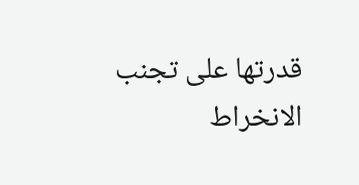قدرتها على تجنب الانخراط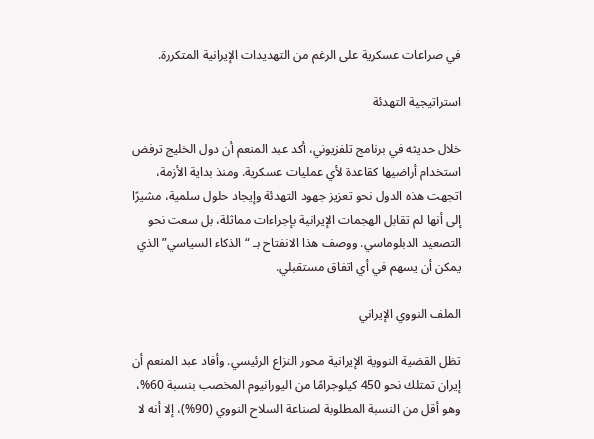في صراعات عسكرية على الرغم من التهديدات الإيرانية المتكررة.

استراتيجية التهدئة

خلال حديثه في برنامج تلفزيوني، أكد عبد المنعم أن دول الخليج ترفض استخدام أراضيها كقاعدة لأي عمليات عسكرية. ومنذ بداية الأزمة، اتجهت هذه الدول نحو تعزيز جهود التهدئة وإيجاد حلول سلمية، مشيرًا إلى أنها لم تقابل الهجمات الإيرانية بإجراءات مماثلة، بل سعت نحو التصعيد الدبلوماسي. ووصف هذا الانفتاح بـ “الذكاء السياسي” الذي يمكن أن يسهم في أي اتفاق مستقبلي.

الملف النووي الإيراني

تظل القضية النووية الإيرانية محور النزاع الرئيسي. وأفاد عبد المنعم أن إيران تمتلك نحو 450 كيلوجرامًا من اليورانيوم المخصب بنسبة 60%، وهو أقل من النسبة المطلوبة لصناعة السلاح النووي (90%)، إلا أنه لا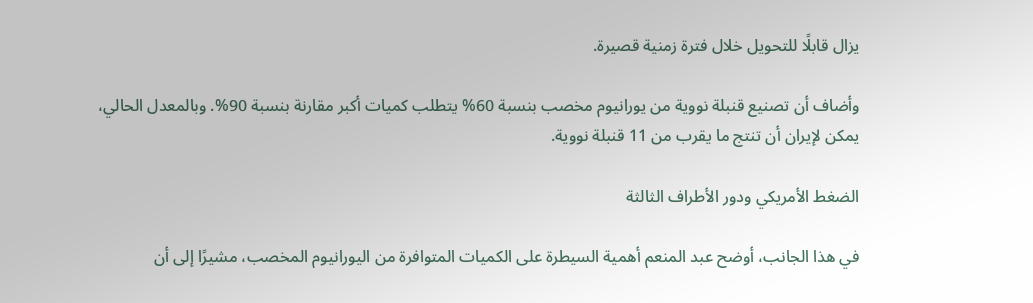يزال قابلًا للتحويل خلال فترة زمنية قصيرة.

وأضاف أن تصنيع قنبلة نووية من يورانيوم مخصب بنسبة 60% يتطلب كميات أكبر مقارنة بنسبة 90%. وبالمعدل الحالي، يمكن لإيران أن تنتج ما يقرب من 11 قنبلة نووية.

الضغط الأمريكي ودور الأطراف الثالثة

في هذا الجانب، أوضح عبد المنعم أهمية السيطرة على الكميات المتوافرة من اليورانيوم المخصب، مشيرًا إلى أن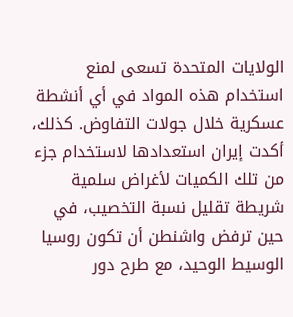الولايات المتحدة تسعى لمنع استخدام هذه المواد في أي أنشطة عسكرية خلال جولات التفاوض. كذلك، أكدت إيران استعدادها لاستخدام جزء من تلك الكميات لأغراض سلمية شريطة تقليل نسبة التخصيب، في حين ترفض واشنطن أن تكون روسيا الوسيط الوحيد، مع طرح دور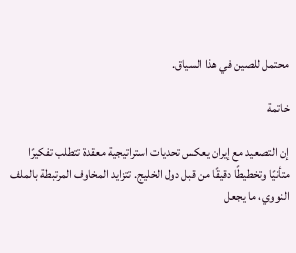محتمل للصين في هذا السياق.

خاتمة

إن التصعيد مع إيران يعكس تحديات استراتيجية معقدة تتطلب تفكيرًا متأنيًا وتخطيطًا دقيقًا من قبل دول الخليج. تتزايد المخاوف المرتبطة بالملف النووي، ما يجعل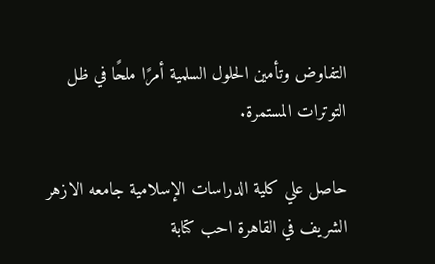التفاوض وتأمين الحلول السلمية أمرًا ملحًا في ظل التوترات المستمرة.

حاصل علي كلية الدراسات الإسلامية جامعه الازهر الشريف في القاهرة احب كتابة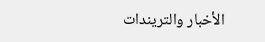الأخبار والتريندات